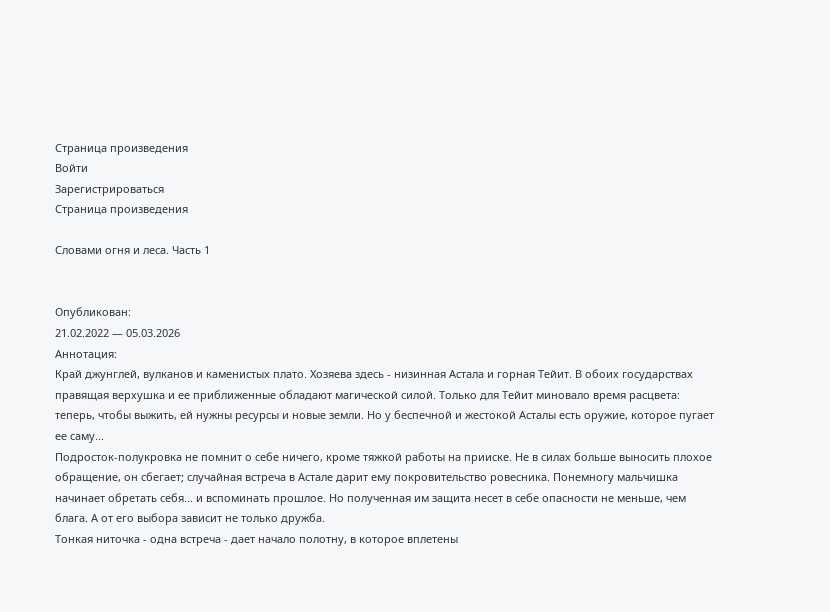Страница произведения
Войти
Зарегистрироваться
Страница произведения

Словами огня и леса. Часть 1


Опубликован:
21.02.2022 — 05.03.2026
Аннотация:
Край джунглей, вулканов и каменистых плато. Хозяева здесь - низинная Астала и горная Тейит. В обоих государствах правящая верхушка и ее приближенные обладают магической силой. Только для Тейит миновало время расцвета: теперь, чтобы выжить, ей нужны ресурсы и новые земли. Но у беспечной и жестокой Асталы есть оружие, которое пугает ее саму...
Подросток-полукровка не помнит о себе ничего, кроме тяжкой работы на прииске. Не в силах больше выносить плохое обращение, он сбегает; случайная встреча в Астале дарит ему покровительство ровесника. Понемногу мальчишка начинает обретать себя... и вспоминать прошлое. Но полученная им защита несет в себе опасности не меньше, чем блага. А от его выбора зависит не только дружба.
Тонкая ниточка - одна встреча - дает начало полотну, в которое вплетены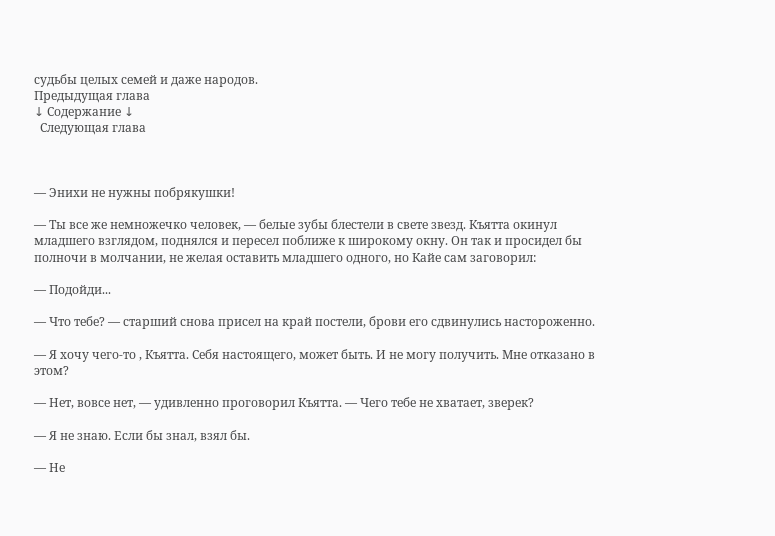судьбы целых семей и даже народов.
Предыдущая глава
↓ Содержание ↓
  Следующая глава



— Энихи не нужны побрякушки!

— Ты все же немножечко человек, — белые зубы блестели в свете звезд. Къятта окинул младшего взглядом, поднялся и пересел поближе к широкому окну. Он так и просидел бы полночи в молчании, не желая оставить младшего одного, но Кайе сам заговорил:

— Подойди...

— Что тебе? — старший снова присел на край постели, брови его сдвинулись настороженно.

— Я хочу чего-то , Къятта. Себя настоящего, может быть. И не могу получить. Мне отказано в этом?

— Нет, вовсе нет, — удивленно проговорил Къятта. — Чего тебе не хватает, зверек?

— Я не знаю. Если бы знал, взял бы.

— Не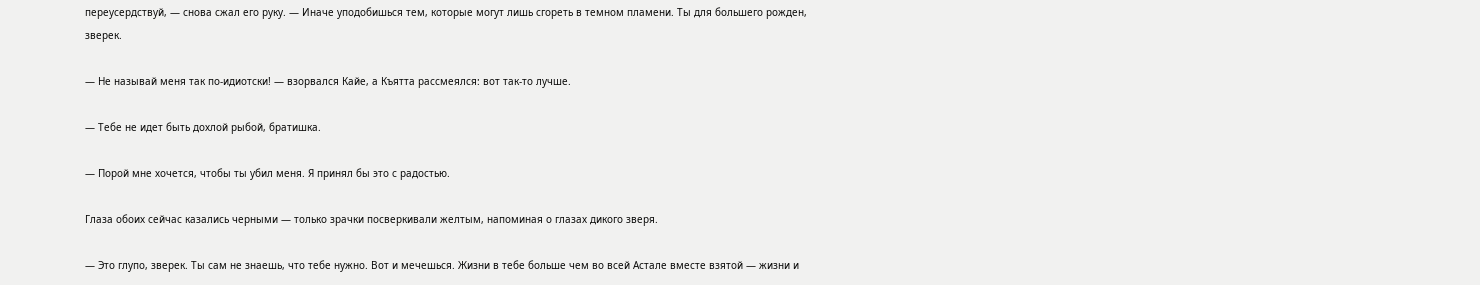переусердствуй, — снова сжал его руку. — Иначе уподобишься тем, которые могут лишь сгореть в темном пламени. Ты для большего рожден, зверек.

— Не называй меня так по-идиотски! — взорвался Кайе, а Къятта рассмеялся: вот так-то лучше.

— Тебе не идет быть дохлой рыбой, братишка.

— Порой мне хочется, чтобы ты убил меня. Я принял бы это с радостью.

Глаза обоих сейчас казались черными — только зрачки посверкивали желтым, напоминая о глазах дикого зверя.

— Это глупо, зверек. Ты сам не знаешь, что тебе нужно. Вот и мечешься. Жизни в тебе больше чем во всей Астале вместе взятой — жизни и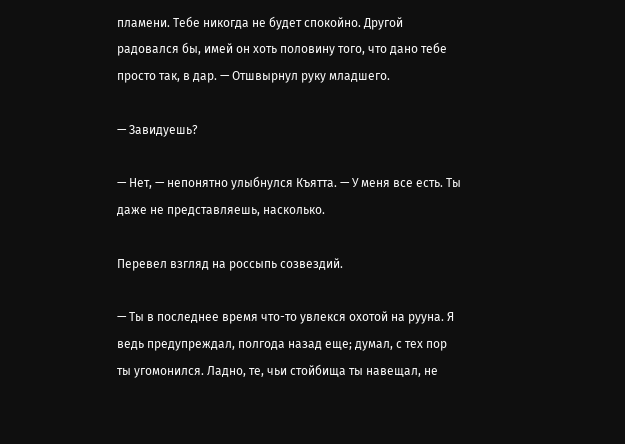пламени. Тебе никогда не будет спокойно. Другой радовался бы, имей он хоть половину того, что дано тебе просто так, в дар. — Отшвырнул руку младшего.

— Завидуешь?

— Нет, — непонятно улыбнулся Къятта. — У меня все есть. Ты даже не представляешь, насколько.

Перевел взгляд на россыпь созвездий.

— Ты в последнее время что-то увлекся охотой на рууна. Я ведь предупреждал, полгода назад еще; думал, с тех пор ты угомонился. Ладно, те, чьи стойбища ты навещал, не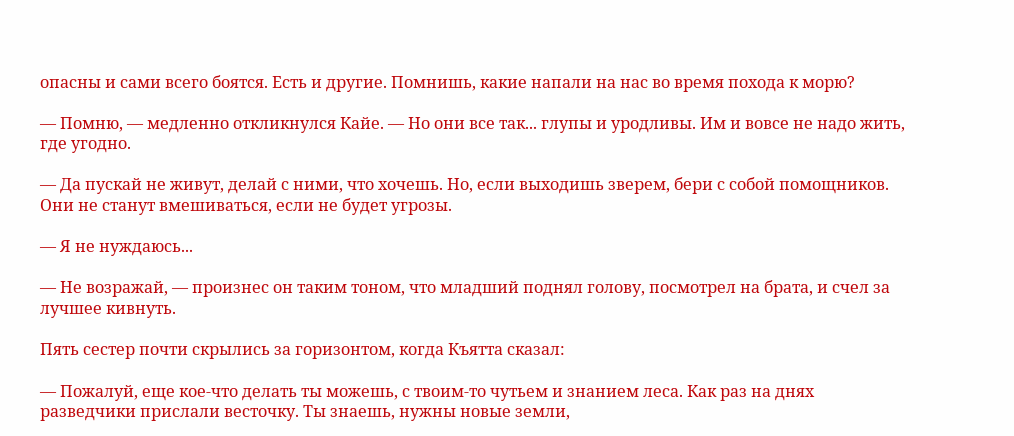опасны и сами всего боятся. Есть и другие. Помнишь, какие напали на нас во время похода к морю?

— Помню, — медленно откликнулся Кайе. — Но они все так... глупы и уродливы. Им и вовсе не надо жить, где угодно.

— Да пускай не живут, делай с ними, что хочешь. Но, если выходишь зверем, бери с собой помощников. Они не станут вмешиваться, если не будет угрозы.

— Я не нуждаюсь...

— Не возражай, — произнес он таким тоном, что младший поднял голову, посмотрел на брата, и счел за лучшее кивнуть.

Пять сестер почти скрылись за горизонтом, когда Къятта сказал:

— Пожалуй, еще кое-что делать ты можешь, с твоим-то чутьем и знанием леса. Как раз на днях разведчики прислали весточку. Ты знаешь, нужны новые земли,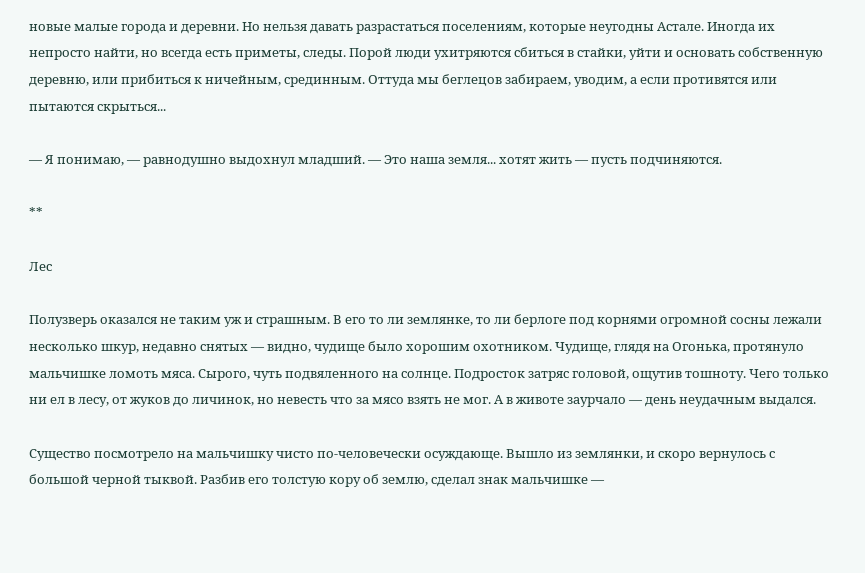новые малые города и деревни. Но нельзя давать разрастаться поселениям, которые неугодны Астале. Иногда их непросто найти, но всегда есть приметы, следы. Порой люди ухитряются сбиться в стайки, уйти и основать собственную деревню, или прибиться к ничейным, срединным. Оттуда мы беглецов забираем, уводим, а если противятся или пытаются скрыться...

— Я понимаю, — равнодушно выдохнул младший. — Это наша земля... хотят жить — пусть подчиняются.

**

Лес

Полузверь оказался не таким уж и страшным. В его то ли землянке, то ли берлоге под корнями огромной сосны лежали несколько шкур, недавно снятых — видно, чудище было хорошим охотником. Чудище, глядя на Огонька, протянуло мальчишке ломоть мяса. Сырого, чуть подвяленного на солнце. Подросток затряс головой, ощутив тошноту. Чего только ни ел в лесу, от жуков до личинок, но невесть что за мясо взять не мог. А в животе заурчало — день неудачным выдался.

Существо посмотрело на мальчишку чисто по-человечески осуждающе. Вышло из землянки, и скоро вернулось с большой черной тыквой. Разбив его толстую кору об землю, сделал знак мальчишке —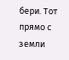бери. Тот прямо с земли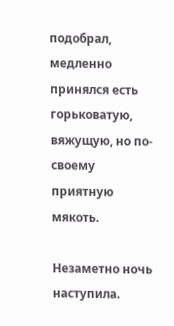подобрал, медленно принялся есть горьковатую, вяжущую, но по-своему приятную мякоть.

Незаметно ночь наступила.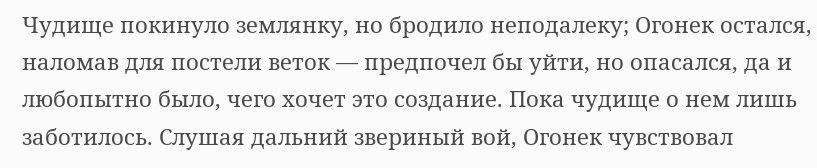Чудище покинуло землянку, но бродило неподалеку; Огонек остался, наломав для постели веток — предпочел бы уйти, но опасался, да и любопытно было, чего хочет это создание. Пока чудище о нем лишь заботилось. Слушая дальний звериный вой, Огонек чувствовал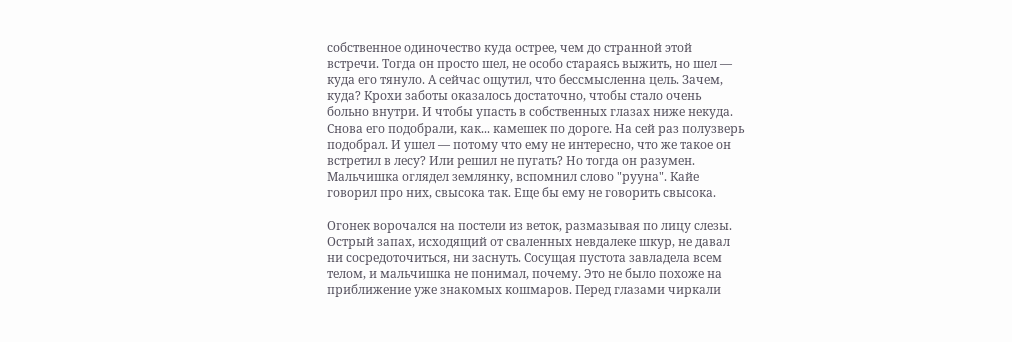собственное одиночество куда острее, чем до странной этой встречи. Тогда он просто шел, не особо стараясь выжить, но шел — куда его тянуло. А сейчас ощутил, что бессмысленна цель. Зачем, куда? Крохи заботы оказалось достаточно, чтобы стало очень больно внутри. И чтобы упасть в собственных глазах ниже некуда. Снова его подобрали, как... камешек по дороге. На сей раз полузверь подобрал. И ушел — потому что ему не интересно, что же такое он встретил в лесу? Или решил не пугать? Но тогда он разумен. Мальчишка оглядел землянку, вспомнил слово "рууна". Кайе говорил про них, свысока так. Еще бы ему не говорить свысока.

Огонек ворочался на постели из веток, размазывая по лицу слезы. Острый запах, исходящий от сваленных невдалеке шкур, не давал ни сосредоточиться, ни заснуть. Сосущая пустота завладела всем телом, и мальчишка не понимал, почему. Это не было похоже на приближение уже знакомых кошмаров. Перед глазами чиркали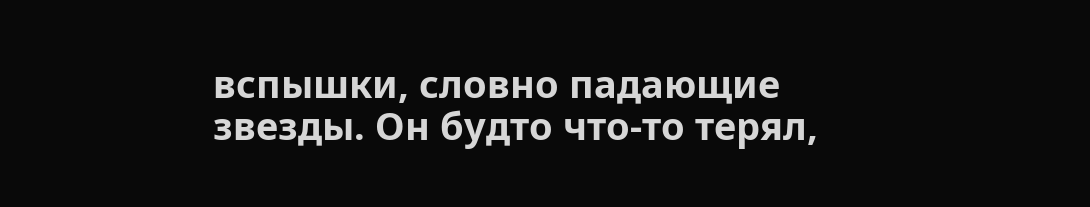вспышки, словно падающие звезды. Он будто что-то терял,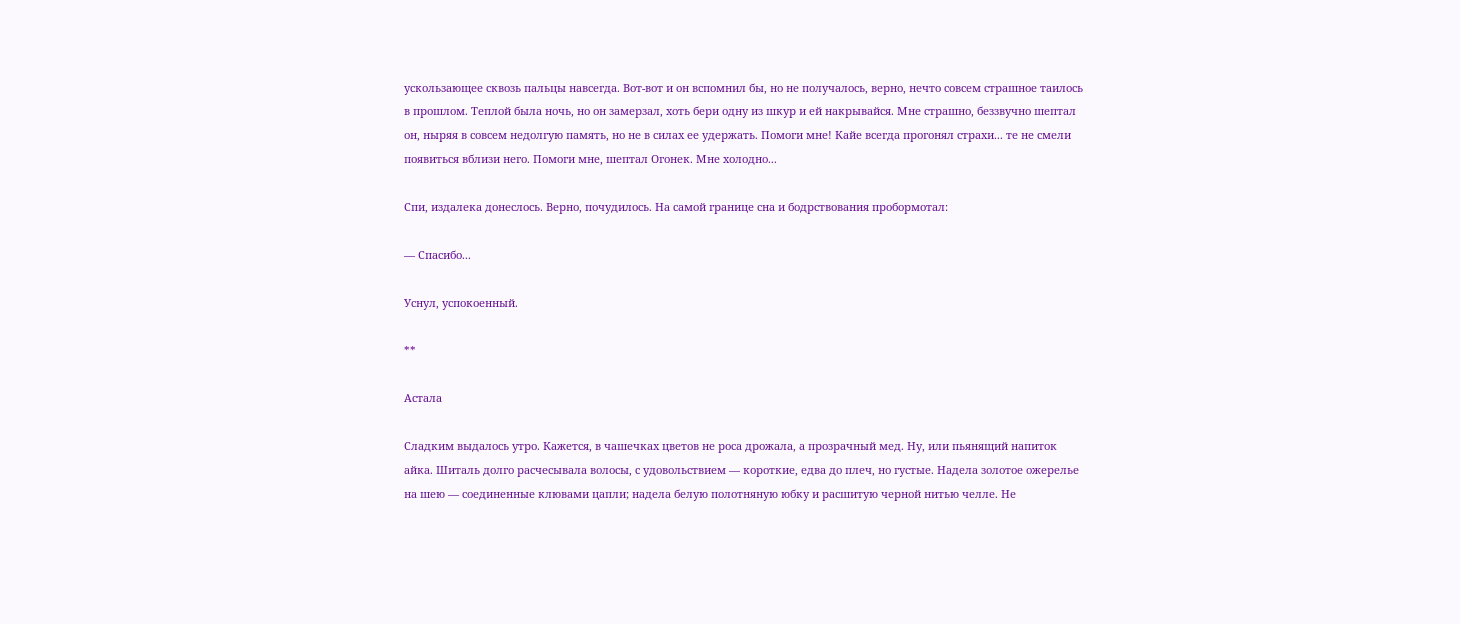ускользающее сквозь пальцы навсегда. Вот-вот и он вспомнил бы, но не получалось, верно, нечто совсем страшное таилось в прошлом. Теплой была ночь, но он замерзал, хоть бери одну из шкур и ей накрывайся. Мне страшно, беззвучно шептал он, ныряя в совсем недолгую память, но не в силах ее удержать. Помоги мне! Кайе всегда прогонял страхи... те не смели появиться вблизи него. Помоги мне, шептал Огонек. Мне холодно...

Спи, издалека донеслось. Верно, почудилось. На самой границе сна и бодрствования пробормотал:

— Спасибо...

Уснул, успокоенный.

**

Астала

Сладким выдалось утро. Кажется, в чашечках цветов не роса дрожала, а прозрачный мед. Ну, или пьянящий напиток айка. Шиталь долго расчесывала волосы, с удовольствием — короткие, едва до плеч, но густые. Надела золотое ожерелье на шею — соединенные клювами цапли; надела белую полотняную юбку и расшитую черной нитью челле. Не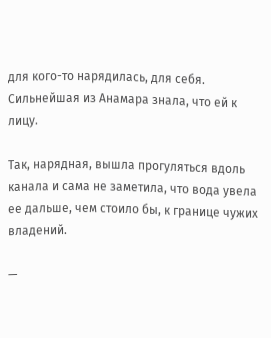для кого-то нарядилась, для себя. Сильнейшая из Анамара знала, что ей к лицу.

Так, нарядная, вышла прогуляться вдоль канала и сама не заметила, что вода увела ее дальше, чем стоило бы, к границе чужих владений.

—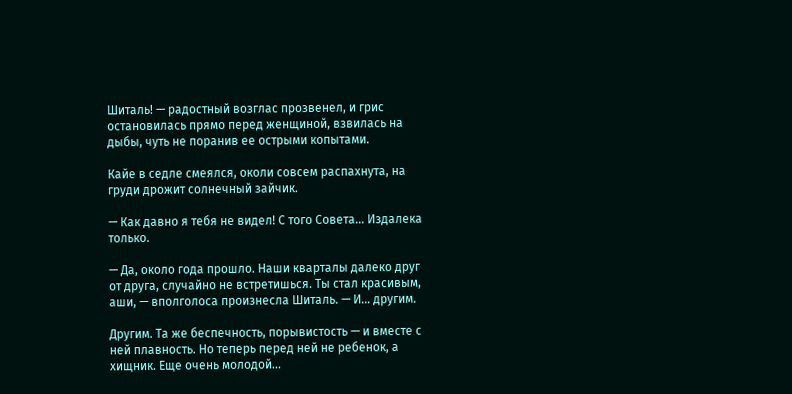Шиталь! — радостный возглас прозвенел, и грис остановилась прямо перед женщиной, взвилась на дыбы, чуть не поранив ее острыми копытами.

Кайе в седле смеялся, околи совсем распахнута, на груди дрожит солнечный зайчик.

— Как давно я тебя не видел! С того Совета... Издалека только.

— Да, около года прошло. Наши кварталы далеко друг от друга, случайно не встретишься. Ты стал красивым, аши, — вполголоса произнесла Шиталь. — И... другим.

Другим. Та же беспечность, порывистость — и вместе с ней плавность. Но теперь перед ней не ребенок, а хищник. Еще очень молодой...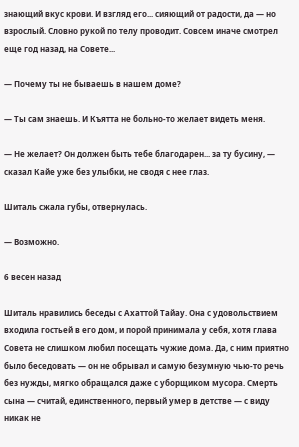знающий вкус крови. И взгляд его... сияющий от радости, да — но взрослый. Словно рукой по телу проводит. Совсем иначе смотрел еще год назад, на Совете...

— Почему ты не бываешь в нашем доме?

— Ты сам знаешь. И Къятта не больно-то желает видеть меня.

— Не желает? Он должен быть тебе благодарен... за ту бусину, — сказал Кайе уже без улыбки, не сводя с нее глаз.

Шиталь сжала губы, отвернулась.

— Возможно.

6 весен назад

Шиталь нравились беседы с Ахаттой Тайау. Она с удовольствием входила гостьей в его дом, и порой принимала у себя, хотя глава Совета не слишком любил посещать чужие дома. Да, с ним приятно было беседовать — он не обрывал и самую безумную чью-то речь без нужды, мягко обращался даже с уборщиком мусора. Смерть сына — считай, единственного, первый умер в детстве — с виду никак не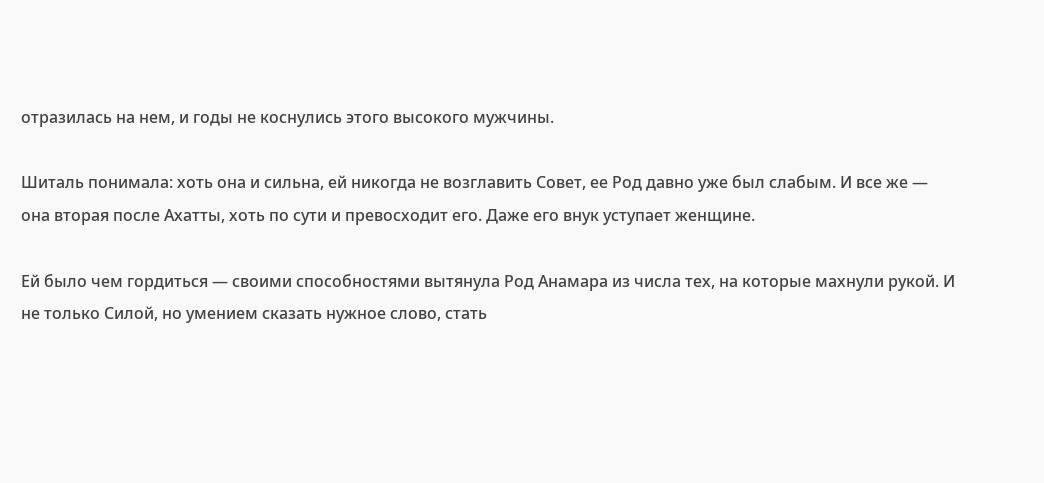отразилась на нем, и годы не коснулись этого высокого мужчины.

Шиталь понимала: хоть она и сильна, ей никогда не возглавить Совет, ее Род давно уже был слабым. И все же — она вторая после Ахатты, хоть по сути и превосходит его. Даже его внук уступает женщине.

Ей было чем гордиться — своими способностями вытянула Род Анамара из числа тех, на которые махнули рукой. И не только Силой, но умением сказать нужное слово, стать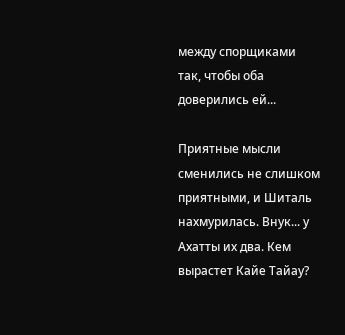между спорщиками так, чтобы оба доверились ей...

Приятные мысли сменились не слишком приятными, и Шиталь нахмурилась. Внук... у Ахатты их два. Кем вырастет Кайе Тайау?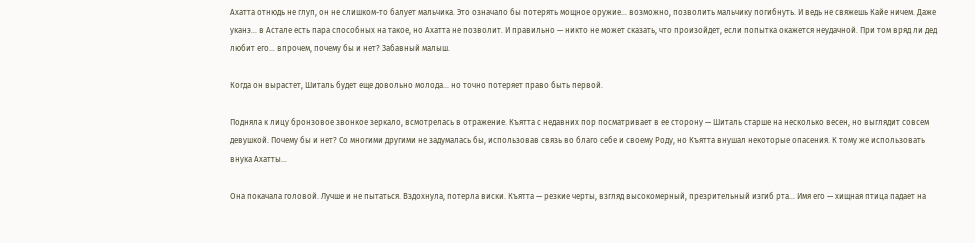Ахатта отнюдь не глуп, он не слишком-то балует мальчика. Это означало бы потерять мощное оружие... возможно, позволить мальчику погибнуть. И ведь не свяжешь Кайе ничем. Даже уканэ... в Астале есть пара способных на такое, но Ахатта не позволит. И правильно — никто не может сказать, что произойдет, если попытка окажется неудачной. При том вряд ли дед любит его... впрочем, почему бы и нет? Забавный малыш.

Когда он вырастет, Шиталь будет еще довольно молода... но точно потеряет право быть первой.

Подняла к лицу бронзовое звонкое зеркало, всмотрелась в отражение. Къятта с недавних пор посматривает в ее сторону — Шиталь старше на несколько весен, но выглядит совсем девушкой. Почему бы и нет? Со многими другими не задумалась бы, использовав связь во благо себе и своему Роду, но Къятта внушал некоторые опасения. К тому же использовать внука Ахатты...

Она покачала головой. Лучше и не пытаться. Вздохнула, потерла виски. Къятта — резкие черты, взгляд высокомерный, презрительный изгиб рта... Имя его — хищная птица падает на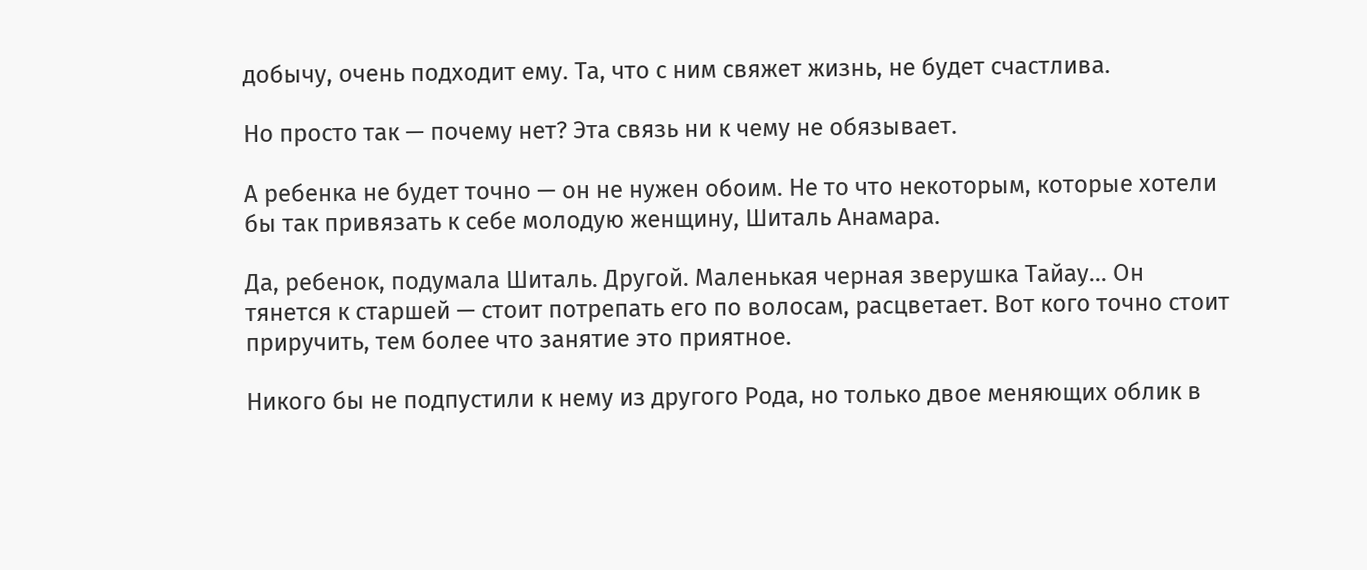добычу, очень подходит ему. Та, что с ним свяжет жизнь, не будет счастлива.

Но просто так — почему нет? Эта связь ни к чему не обязывает.

А ребенка не будет точно — он не нужен обоим. Не то что некоторым, которые хотели бы так привязать к себе молодую женщину, Шиталь Анамара.

Да, ребенок, подумала Шиталь. Другой. Маленькая черная зверушка Тайау... Он тянется к старшей — стоит потрепать его по волосам, расцветает. Вот кого точно стоит приручить, тем более что занятие это приятное.

Никого бы не подпустили к нему из другого Рода, но только двое меняющих облик в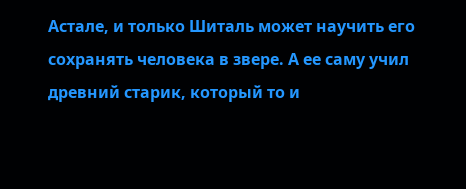Астале, и только Шиталь может научить его сохранять человека в звере. А ее саму учил древний старик, который то и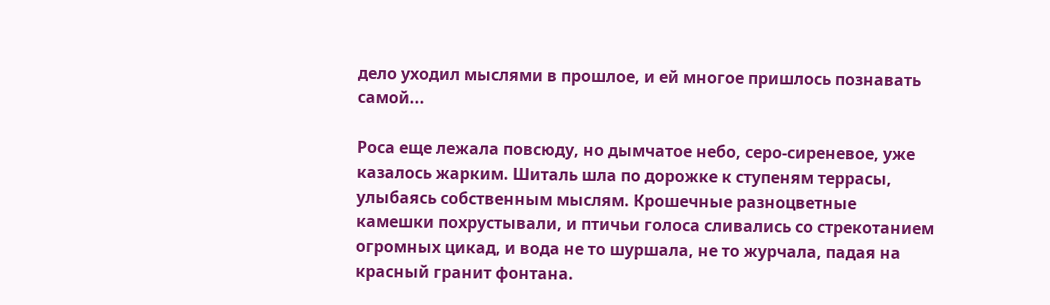дело уходил мыслями в прошлое, и ей многое пришлось познавать самой...

Роса еще лежала повсюду, но дымчатое небо, серо-сиреневое, уже казалось жарким. Шиталь шла по дорожке к ступеням террасы, улыбаясь собственным мыслям. Крошечные разноцветные камешки похрустывали, и птичьи голоса сливались со стрекотанием огромных цикад, и вода не то шуршала, не то журчала, падая на красный гранит фонтана.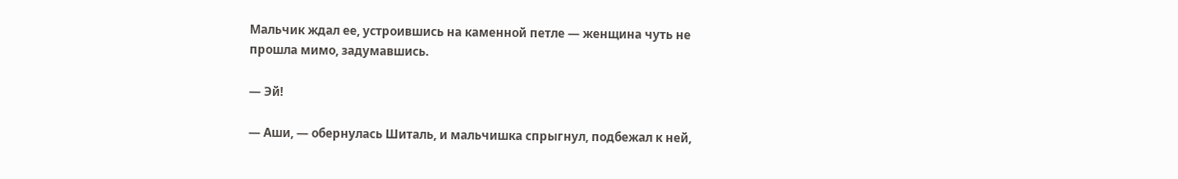Мальчик ждал ее, устроившись на каменной петле — женщина чуть не прошла мимо, задумавшись.

— Эй!

— Аши, — обернулась Шиталь, и мальчишка спрыгнул, подбежал к ней,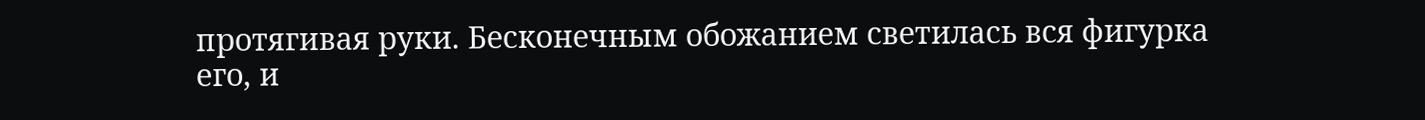протягивая руки. Бесконечным обожанием светилась вся фигурка его, и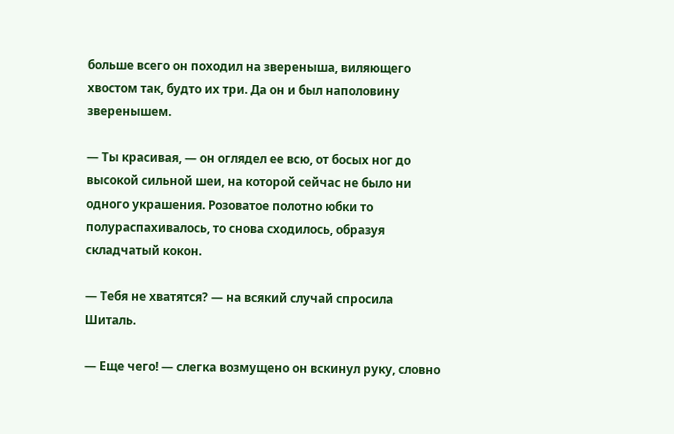больше всего он походил на звереныша, виляющего хвостом так, будто их три. Да он и был наполовину зверенышем.

— Ты красивая, — он оглядел ее всю, от босых ног до высокой сильной шеи, на которой сейчас не было ни одного украшения. Розоватое полотно юбки то полураспахивалось, то снова сходилось, образуя складчатый кокон.

— Тебя не хватятся? — на всякий случай спросила Шиталь.

— Еще чего! — слегка возмущено он вскинул руку, словно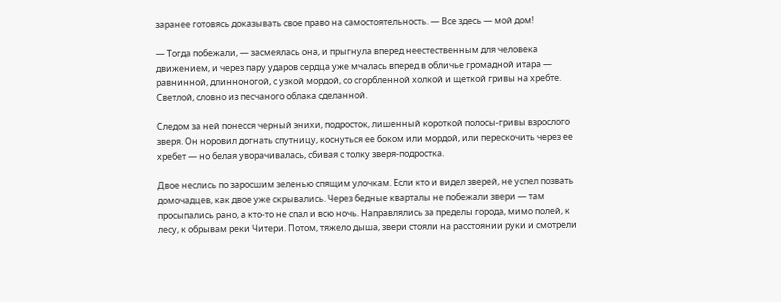заранее готовясь доказывать свое право на самостоятельность. — Все здесь — мой дом!

— Тогда побежали, — засмеялась она, и прыгнула вперед неестественным для человека движением, и через пару ударов сердца уже мчалась вперед в обличье громадной итара — равнинной, длинноногой, с узкой мордой, со сгорбленной холкой и щеткой гривы на хребте. Светлой, словно из песчаного облака сделанной.

Следом за ней понесся черный энихи, подросток, лишенный короткой полосы-гривы взрослого зверя. Он норовил догнать спутницу, коснуться ее боком или мордой, или перескочить через ее хребет — но белая уворачивалась, сбивая с толку зверя-подростка.

Двое неслись по заросшим зеленью спящим улочкам. Если кто и видел зверей, не успел позвать домочадцев, как двое уже скрывались. Через бедные кварталы не побежали звери — там просыпались рано, а кто-то не спал и всю ночь. Направлялись за пределы города, мимо полей, к лесу, к обрывам реки Читери. Потом, тяжело дыша, звери стояли на расстоянии руки и смотрели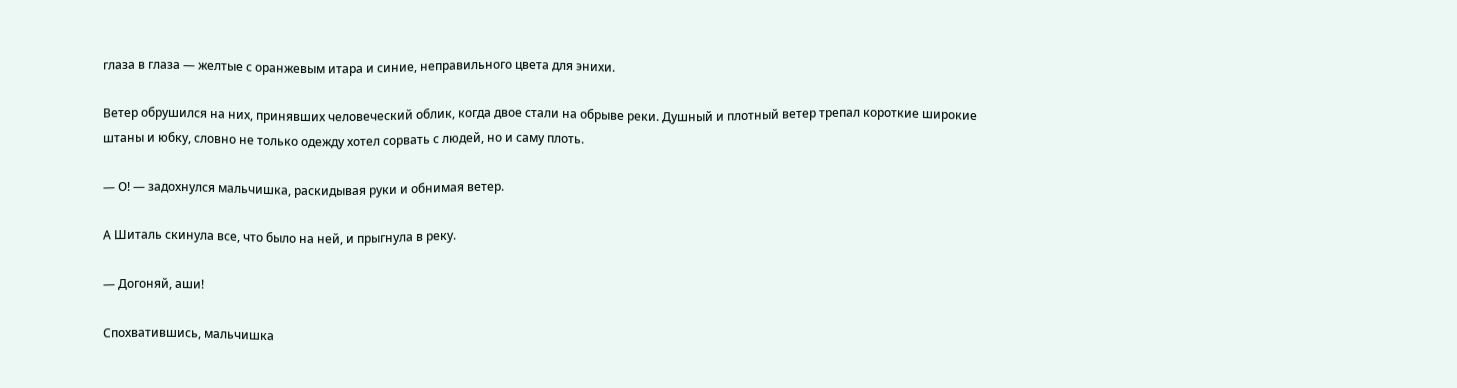глаза в глаза — желтые с оранжевым итара и синие, неправильного цвета для энихи.

Ветер обрушился на них, принявших человеческий облик, когда двое стали на обрыве реки. Душный и плотный ветер трепал короткие широкие штаны и юбку, словно не только одежду хотел сорвать с людей, но и саму плоть.

— О! — задохнулся мальчишка, раскидывая руки и обнимая ветер.

А Шиталь скинула все, что было на ней, и прыгнула в реку.

— Догоняй, аши!

Спохватившись, мальчишка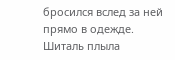бросился вслед за ней прямо в одежде. Шиталь плыла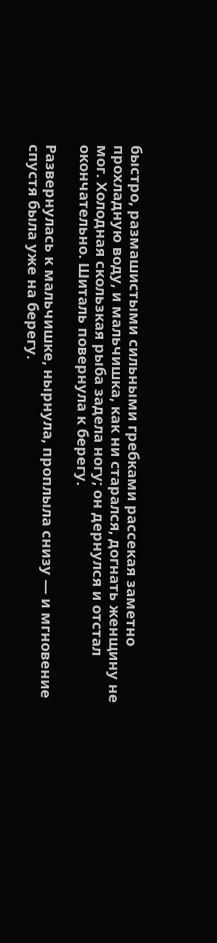быстро, размашистыми сильными гребками рассекая заметно прохладную воду, и мальчишка, как ни старался, догнать женщину не мог. Холодная скользкая рыба задела ногу; он дернулся и отстал окончательно. Шиталь повернула к берегу.

Развернулась к мальчишке, нырнула, проплыла снизу — и мгновение спустя была уже на берегу.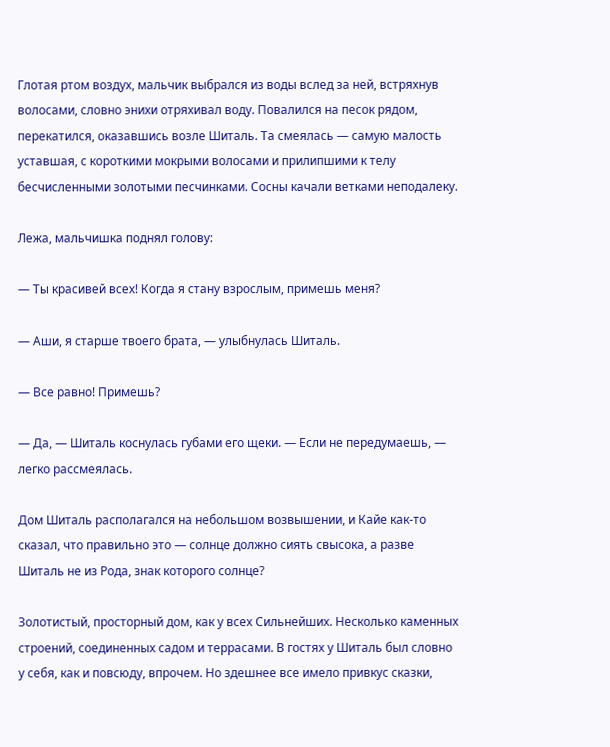Глотая ртом воздух, мальчик выбрался из воды вслед за ней, встряхнув волосами, словно энихи отряхивал воду. Повалился на песок рядом, перекатился, оказавшись возле Шиталь. Та смеялась — самую малость уставшая, с короткими мокрыми волосами и прилипшими к телу бесчисленными золотыми песчинками. Сосны качали ветками неподалеку.

Лежа, мальчишка поднял голову:

— Ты красивей всех! Когда я стану взрослым, примешь меня?

— Аши, я старше твоего брата, — улыбнулась Шиталь.

— Все равно! Примешь?

— Да, — Шиталь коснулась губами его щеки. — Если не передумаешь, — легко рассмеялась.

Дом Шиталь располагался на небольшом возвышении, и Кайе как-то сказал, что правильно это — солнце должно сиять свысока, а разве Шиталь не из Рода, знак которого солнце?

Золотистый, просторный дом, как у всех Сильнейших. Несколько каменных строений, соединенных садом и террасами. В гостях у Шиталь был словно у себя, как и повсюду, впрочем. Но здешнее все имело привкус сказки,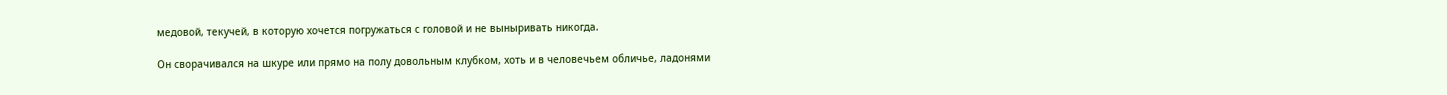медовой, текучей, в которую хочется погружаться с головой и не выныривать никогда.

Он сворачивался на шкуре или прямо на полу довольным клубком, хоть и в человечьем обличье, ладонями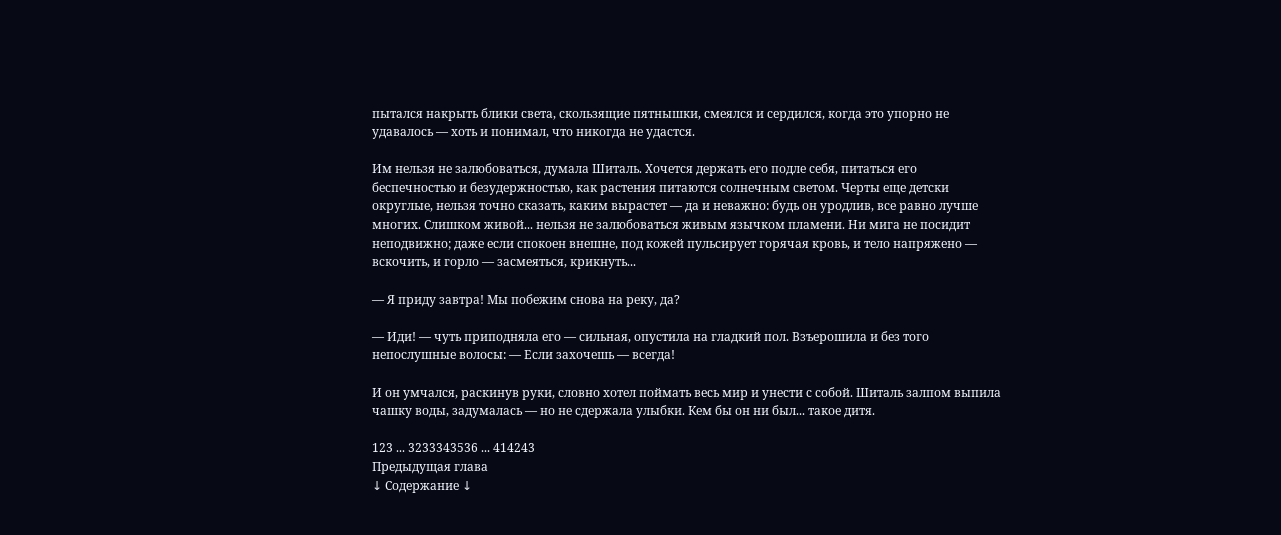пытался накрыть блики света, скользящие пятнышки, смеялся и сердился, когда это упорно не удавалось — хоть и понимал, что никогда не удастся.

Им нельзя не залюбоваться, думала Шиталь. Хочется держать его подле себя, питаться его беспечностью и безудержностью, как растения питаются солнечным светом. Черты еще детски округлые, нельзя точно сказать, каким вырастет — да и неважно: будь он уродлив, все равно лучше многих. Слишком живой... нельзя не залюбоваться живым язычком пламени. Ни мига не посидит неподвижно; даже если спокоен внешне, под кожей пульсирует горячая кровь, и тело напряжено — вскочить, и горло — засмеяться, крикнуть...

— Я приду завтра! Мы побежим снова на реку, да?

— Иди! — чуть приподняла его — сильная, опустила на гладкий пол. Взъерошила и без того непослушные волосы: — Если захочешь — всегда!

И он умчался, раскинув руки, словно хотел поймать весь мир и унести с собой. Шиталь залпом выпила чашку воды, задумалась — но не сдержала улыбки. Кем бы он ни был... такое дитя.

123 ... 3233343536 ... 414243
Предыдущая глава
↓ Содержание ↓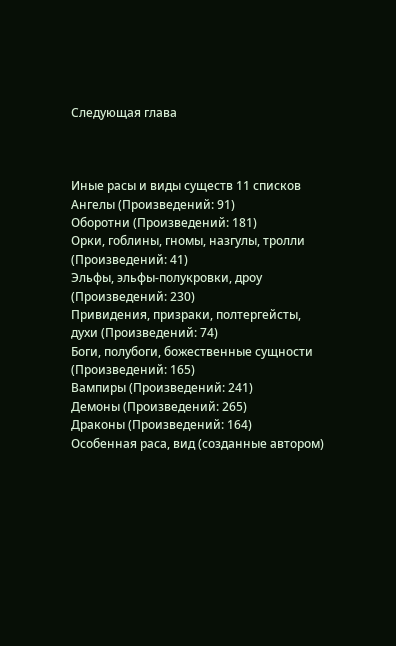Следующая глава



Иные расы и виды существ 11 списков
Ангелы (Произведений: 91)
Оборотни (Произведений: 181)
Орки, гоблины, гномы, назгулы, тролли (Произведений: 41)
Эльфы, эльфы-полукровки, дроу (Произведений: 230)
Привидения, призраки, полтергейсты, духи (Произведений: 74)
Боги, полубоги, божественные сущности (Произведений: 165)
Вампиры (Произведений: 241)
Демоны (Произведений: 265)
Драконы (Произведений: 164)
Особенная раса, вид (созданные автором)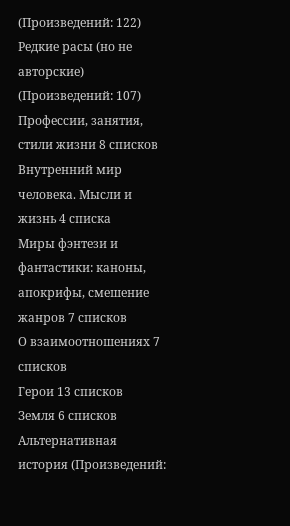(Произведений: 122)
Редкие расы (но не авторские) (Произведений: 107)
Профессии, занятия, стили жизни 8 списков
Внутренний мир человека. Мысли и жизнь 4 списка
Миры фэнтези и фантастики: каноны, апокрифы, смешение жанров 7 списков
О взаимоотношениях 7 списков
Герои 13 списков
Земля 6 списков
Альтернативная история (Произведений: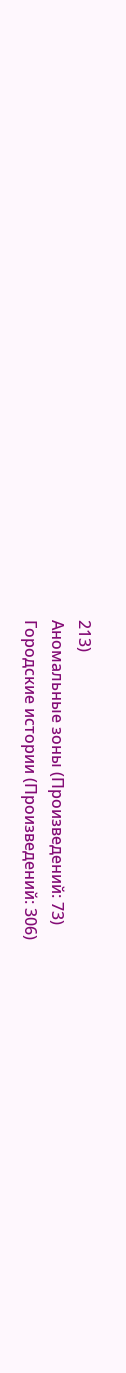213)
Аномальные зоны (Произведений: 73)
Городские истории (Произведений: 306)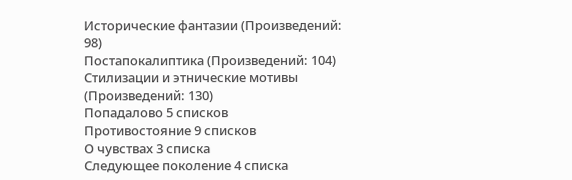Исторические фантазии (Произведений: 98)
Постапокалиптика (Произведений: 104)
Стилизации и этнические мотивы (Произведений: 130)
Попадалово 5 списков
Противостояние 9 списков
О чувствах 3 списка
Следующее поколение 4 списка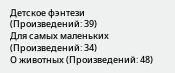Детское фэнтези (Произведений: 39)
Для самых маленьких (Произведений: 34)
О животных (Произведений: 48)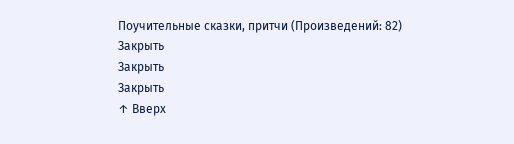Поучительные сказки, притчи (Произведений: 82)
Закрыть
Закрыть
Закрыть
↑ Вверх